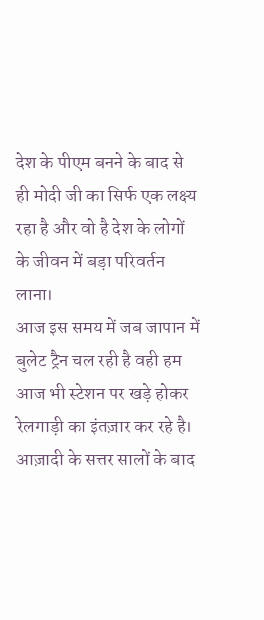देश के पीएम बनने के बाद से ही मोदी जी का सिर्फ एक लक्ष्य रहा है और वो है देश के लोगों के जीवन में बड़ा परिवर्तन लाना।
आज इस समय में जब जापान में बुलेट ट्रैन चल रही है वही हम आज भी स्टेशन पर खड़े होकर रेलगाड़ी का इंतज़ार कर रहे है।
आज़ादी के सत्तर सालों के बाद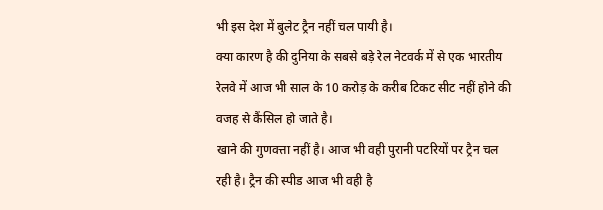भी इस देश में बुलेट ट्रैन नहीं चल पायी है।
क्या कारण है की दुनिया के सबसे बड़े रेल नेटवर्क में से एक भारतीय रेलवे में आज भी साल के 10 करोड़ के करीब टिकट सीट नहीं होने की वजह से कैंसिल हो जाते है।
खाने की गुणवत्ता नहीं है। आज भी वही पुरानी पटरियों पर ट्रैन चल रही है। ट्रैन की स्पीड आज भी वही है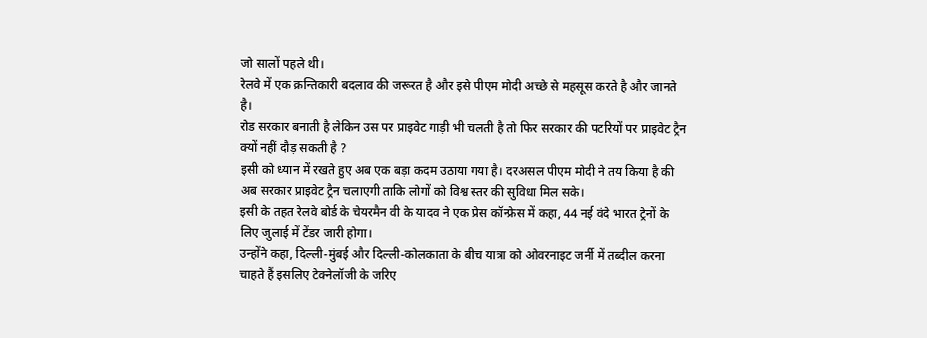जो सालों पहले थी।
रेलवे में एक क्रन्तिकारी बदलाव की जरूरत है और इसे पीएम मोदी अच्छे से महसूस करते है और जानते है।
रोड सरकार बनाती है लेकिन उस पर प्राइवेट गाड़ी भी चलती है तो फिर सरकार की पटरियों पर प्राइवेट ट्रैन क्यों नहीं दौड़ सकती है ?
इसी को ध्यान में रखते हुए अब एक बड़ा कदम उठाया गया है। दरअसल पीएम मोदी ने तय किया है की अब सरकार प्राइवेट ट्रैन चलाएगी ताकि लोगों को विश्व स्तर की सुविधा मिल सके।
इसी के तहत रेलवे बोर्ड के चेयरमैन वी के यादव ने एक प्रेस कॉन्फ्रेस में कहा, 44 नई वंदे भारत ट्रेनों के लिए जुलाई में टेंडर जारी होगा।
उन्होंने कहा, दिल्ली-मुंबई और दिल्ली-कोलकाता के बीच यात्रा को ओवरनाइट जर्नी में तब्दील करना चाहते हैं इसलिए टेक्नेलॉजी के जरिए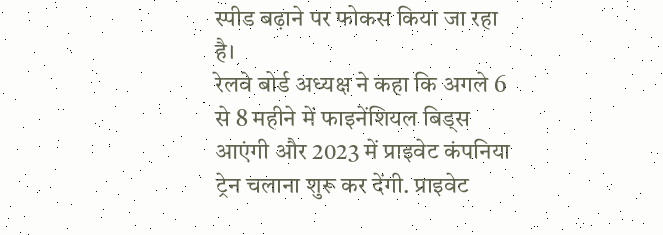स्पीड बढ़ाने पर फोकस किया जा रहा है।
रेलवे बोर्ड अध्यक्ष ने कहा कि अगले 6 से 8 महीने में फाइनेंशियल बिड्स आएंगी और 2023 में प्राइवेट कंपनिया ट्रेन चलाना शुरू कर देंगी. प्राइवेट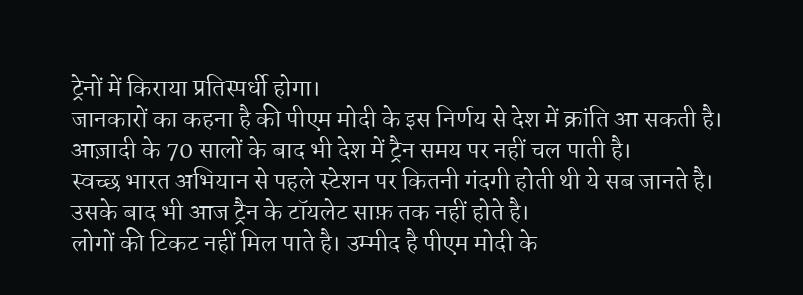ट्रेनों में किराया प्रतिस्पर्धी होगा।
जानकारों का कहना है की पीएम मोदी के इस निर्णय से देश में क्रांति आ सकती है। आज़ादी के 70 सालों के बाद भी देश में ट्रैन समय पर नहीं चल पाती है।
स्वच्छ भारत अभियान से पहले स्टेशन पर कितनी गंदगी होती थी ये सब जानते है। उसके बाद भी आज ट्रैन के टॉयलेट साफ़ तक नहीं होते है।
लोगों की टिकट नहीं मिल पाते है। उम्मीद है पीएम मोदी के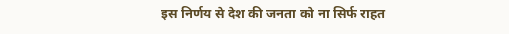इस निर्णय से देश की जनता को ना सिर्फ राहत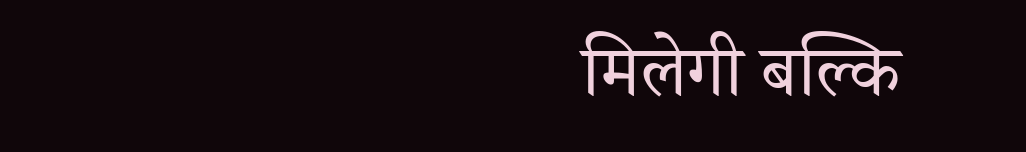मिलेगी बल्कि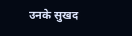उनके सुखद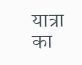यात्रा का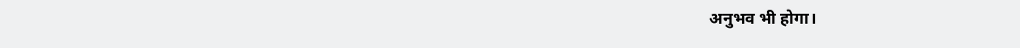अनुभव भी होगा।